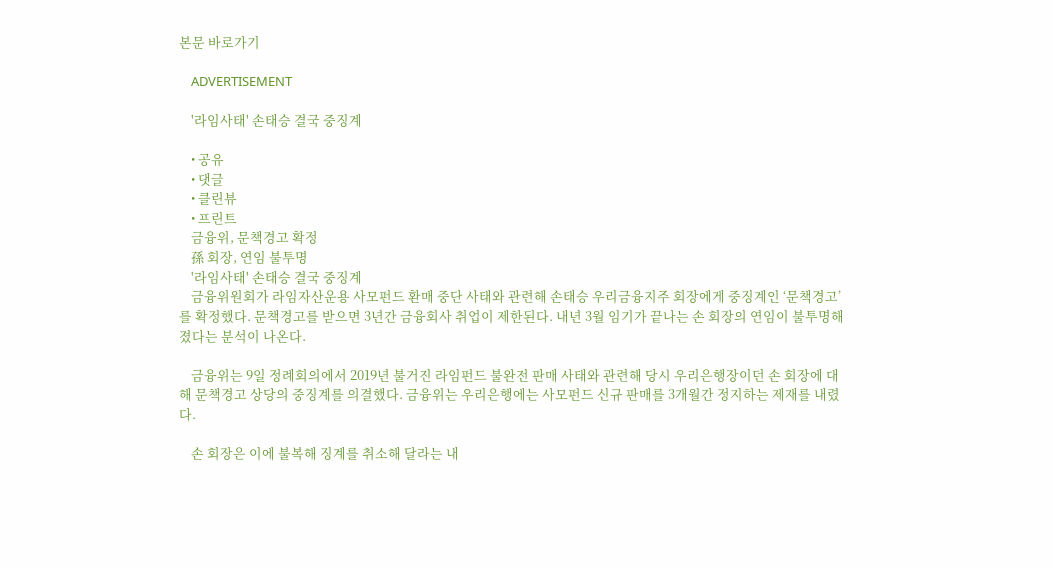본문 바로가기

    ADVERTISEMENT

    '라임사태' 손태승 결국 중징계

    • 공유
    • 댓글
    • 클린뷰
    • 프린트
    금융위, 문책경고 확정
    孫 회장, 연임 불투명
    '라임사태' 손태승 결국 중징계
    금융위원회가 라임자산운용 사모펀드 환매 중단 사태와 관련해 손태승 우리금융지주 회장에게 중징계인 ‘문책경고’를 확정했다. 문책경고를 받으면 3년간 금융회사 취업이 제한된다. 내년 3월 임기가 끝나는 손 회장의 연임이 불투명해졌다는 분석이 나온다.

    금융위는 9일 정례회의에서 2019년 불거진 라임펀드 불완전 판매 사태와 관련해 당시 우리은행장이던 손 회장에 대해 문책경고 상당의 중징계를 의결했다. 금융위는 우리은행에는 사모펀드 신규 판매를 3개월간 정지하는 제재를 내렸다.

    손 회장은 이에 불복해 징계를 취소해 달라는 내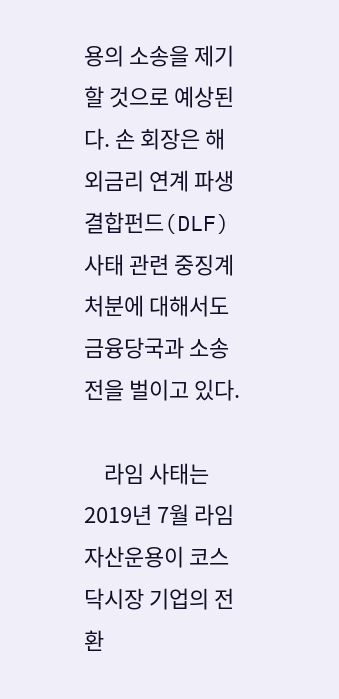용의 소송을 제기할 것으로 예상된다. 손 회장은 해외금리 연계 파생결합펀드(DLF) 사태 관련 중징계 처분에 대해서도 금융당국과 소송전을 벌이고 있다.

    라임 사태는 2019년 7월 라임자산운용이 코스닥시장 기업의 전환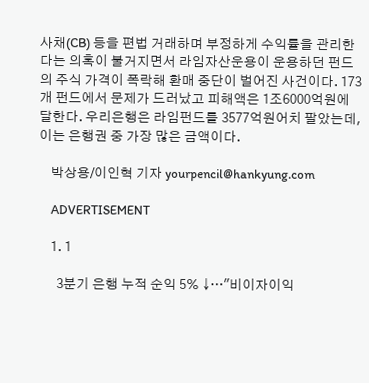사채(CB) 등을 편법 거래하며 부정하게 수익률을 관리한다는 의혹이 불거지면서 라임자산운용이 운용하던 펀드의 주식 가격이 폭락해 환매 중단이 벌어진 사건이다. 173개 펀드에서 문제가 드러났고 피해액은 1조6000억원에 달한다. 우리은행은 라임펀드를 3577억원어치 팔았는데, 이는 은행권 중 가장 많은 금액이다.

    박상용/이인혁 기자 yourpencil@hankyung.com

    ADVERTISEMENT

    1. 1

      3분기 은행 누적 순익 5% ↓…"비이자이익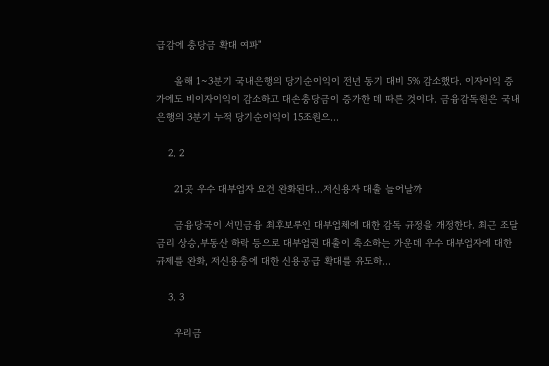급감에 충당금 확대 여파"

      올해 1~3분기 국내은행의 당기순이익이 전년 동기 대비 5% 감소했다. 이자이익 증가에도 비이자이익이 감소하고 대손충당금이 증가한 데 따른 것이다. 금융감독원은 국내은행의 3분기 누적 당기순이익이 15조원으...

    2. 2

      21곳 우수 대부업자 요건 완화된다…저신용자 대출 늘어날까

      금융당국이 서민금융 최후보루인 대부업체에 대한 감독 규정을 개정한다. 최근 조달금리 상승,부동산 하락 등으로 대부업권 대출이 축소하는 가운데 우수 대부업자에 대한 규제를 완화, 저신용층에 대한 신용공급 확대를 유도하...

    3. 3

      우리금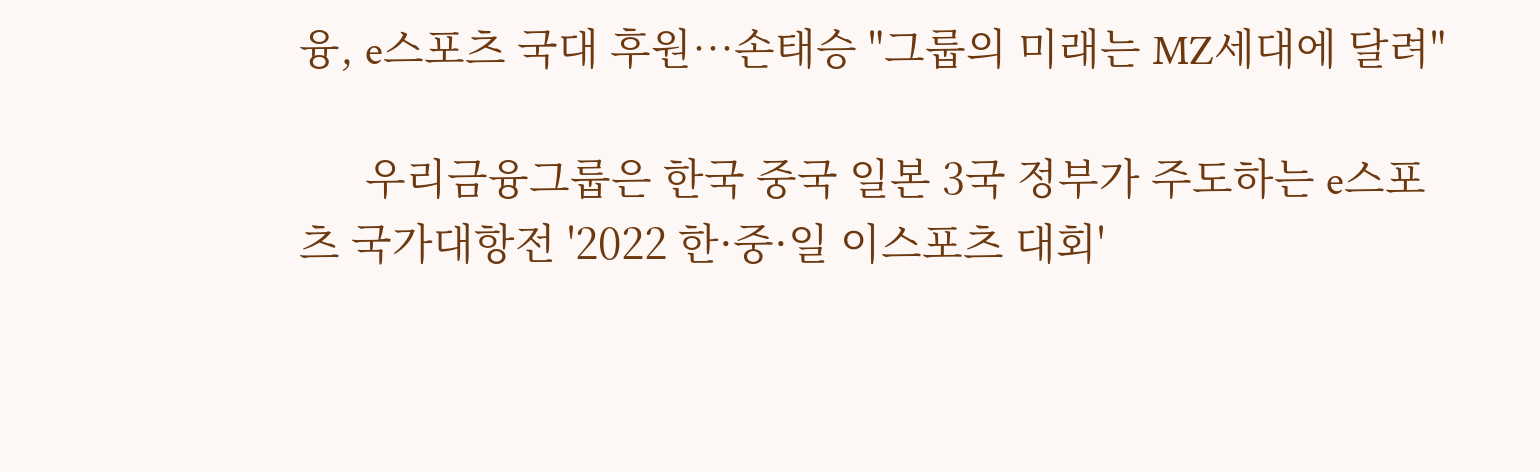융, e스포츠 국대 후원…손태승 "그룹의 미래는 MZ세대에 달려"

      우리금융그룹은 한국 중국 일본 3국 정부가 주도하는 e스포츠 국가대항전 '2022 한·중·일 이스포츠 대회'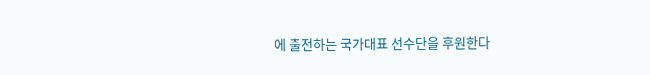에 출전하는 국가대표 선수단을 후원한다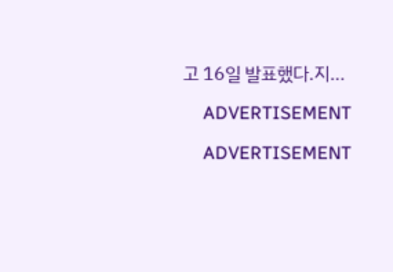고 16일 발표했다.지...

    ADVERTISEMENT

    ADVERTISEMENT